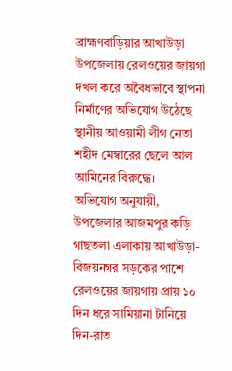ব্রাহ্মণবাড়িয়ার আখাউড়া উপজেলায় রেলওয়ের জায়গা দখল করে অবৈধভাবে স্থাপনা নির্মাণের অভিযোগ উঠেছে স্থানীয় আওয়ামী লীগ নেতা শহীদ মেম্বারের ছেলে আল আমিনের বিরুদ্ধে।
অভিযোগ অনুযায়ী, উপজেলার আজমপুর কড়ি গাছতলা এলাকায় আখাউড়া-বিজয়নগর সড়কের পাশে রেলওয়ের জায়গায় প্রায় ১০ দিন ধরে সামিয়ানা টানিয়ে দিন-রাত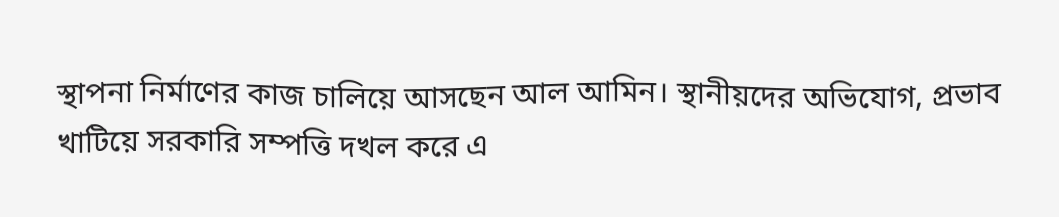স্থাপনা নির্মাণের কাজ চালিয়ে আসছেন আল আমিন। স্থানীয়দের অভিযোগ, প্রভাব খাটিয়ে সরকারি সম্পত্তি দখল করে এ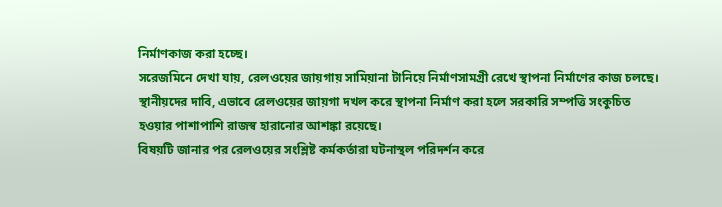নির্মাণকাজ করা হচ্ছে।
সরেজমিনে দেখা যায়, রেলওয়ের জায়গায় সামিয়ানা টানিয়ে নির্মাণসামগ্রী রেখে স্থাপনা নির্মাণের কাজ চলছে। স্থানীয়দের দাবি, এভাবে রেলওয়ের জায়গা দখল করে স্থাপনা নির্মাণ করা হলে সরকারি সম্পত্তি সংকুচিত হওয়ার পাশাপাশি রাজস্ব হারানোর আশঙ্কা রয়েছে।
বিষয়টি জানার পর রেলওয়ের সংশ্লিষ্ট কর্মকর্তারা ঘটনাস্থল পরিদর্শন করে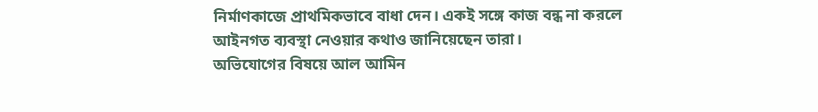নির্মাণকাজে প্রাথমিকভাবে বাধা দেন। একই সঙ্গে কাজ বন্ধ না করলে আইনগত ব্যবস্থা নেওয়ার কথাও জানিয়েছেন তারা।
অভিযোগের বিষয়ে আল আমিন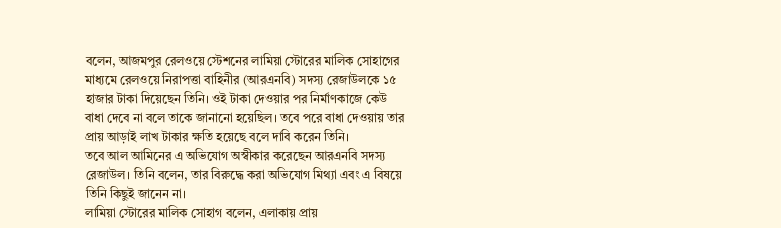বলেন, আজমপুর রেলওয়ে স্টেশনের লামিয়া স্টোরের মালিক সোহাগের মাধ্যমে রেলওয়ে নিরাপত্তা বাহিনীর (আরএনবি) সদস্য রেজাউলকে ১৫ হাজার টাকা দিয়েছেন তিনি। ওই টাকা দেওয়ার পর নির্মাণকাজে কেউ বাধা দেবে না বলে তাকে জানানো হয়েছিল। তবে পরে বাধা দেওয়ায় তার প্রায় আড়াই লাখ টাকার ক্ষতি হয়েছে বলে দাবি করেন তিনি।
তবে আল আমিনের এ অভিযোগ অস্বীকার করেছেন আরএনবি সদস্য রেজাউল। তিনি বলেন, তার বিরুদ্ধে করা অভিযোগ মিথ্যা এবং এ বিষয়ে তিনি কিছুই জানেন না।
লামিয়া স্টোরের মালিক সোহাগ বলেন, এলাকায় প্রায়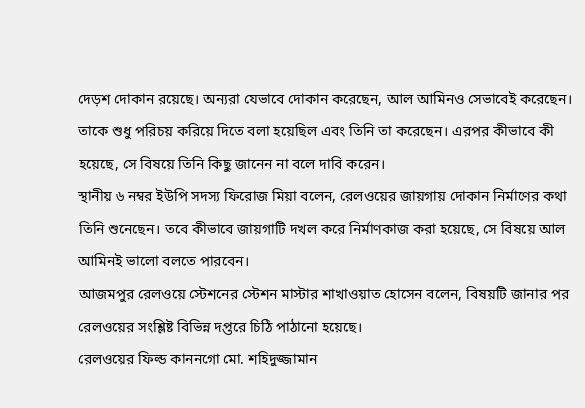দেড়শ দোকান রয়েছে। অন্যরা যেভাবে দোকান করেছেন, আল আমিনও সেভাবেই করেছেন। তাকে শুধু পরিচয় করিয়ে দিতে বলা হয়েছিল এবং তিনি তা করেছেন। এরপর কীভাবে কী হয়েছে, সে বিষয়ে তিনি কিছু জানেন না বলে দাবি করেন।
স্থানীয় ৬ নম্বর ইউপি সদস্য ফিরোজ মিয়া বলেন, রেলওয়ের জায়গায় দোকান নির্মাণের কথা তিনি শুনেছেন। তবে কীভাবে জায়গাটি দখল করে নির্মাণকাজ করা হয়েছে, সে বিষয়ে আল আমিনই ভালো বলতে পারবেন।
আজমপুর রেলওয়ে স্টেশনের স্টেশন মাস্টার শাখাওয়াত হোসেন বলেন, বিষয়টি জানার পর রেলওয়ের সংশ্লিষ্ট বিভিন্ন দপ্তরে চিঠি পাঠানো হয়েছে।
রেলওয়ের ফিল্ড কাননগো মো. শহিদুজ্জামান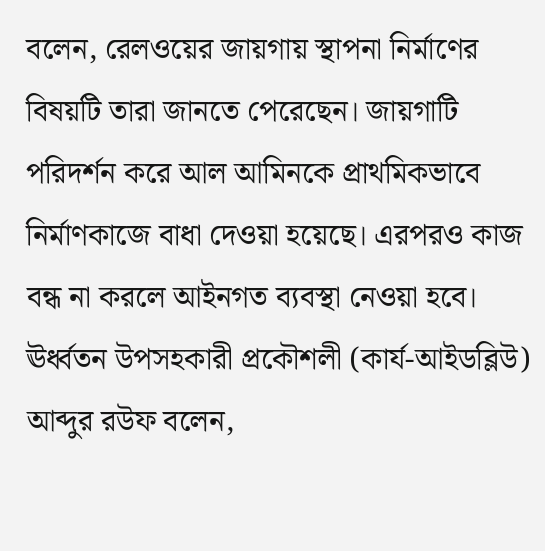বলেন, রেলওয়ের জায়গায় স্থাপনা নির্মাণের বিষয়টি তারা জানতে পেরেছেন। জায়গাটি পরিদর্শন করে আল আমিনকে প্রাথমিকভাবে নির্মাণকাজে বাধা দেওয়া হয়েছে। এরপরও কাজ বন্ধ না করলে আইনগত ব্যবস্থা নেওয়া হবে।
ঊর্ধ্বতন উপসহকারী প্রকৌশলী (কার্য-আইডব্লিউ) আব্দুর রউফ বলেন,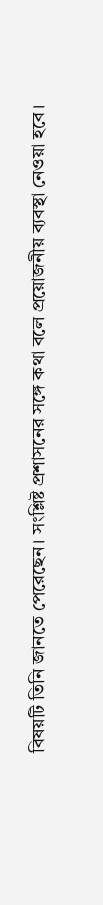বিষয়টি তিনি জানতে পেরেছেন। সংশ্লিষ্ট প্রশাসনের সঙ্গে কথা বলে প্রয়োজনীয় ব্যবস্থা নেওয়া হবে।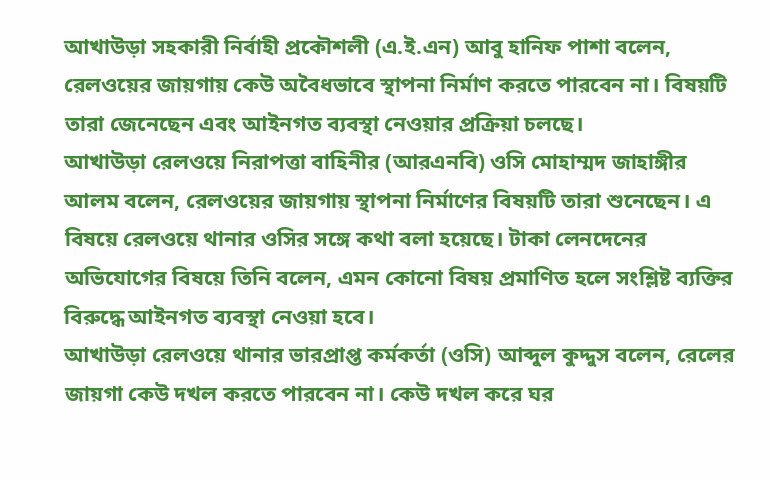আখাউড়া সহকারী নির্বাহী প্রকৌশলী (এ.ই.এন) আবু হানিফ পাশা বলেন, রেলওয়ের জায়গায় কেউ অবৈধভাবে স্থাপনা নির্মাণ করতে পারবেন না। বিষয়টি তারা জেনেছেন এবং আইনগত ব্যবস্থা নেওয়ার প্রক্রিয়া চলছে।
আখাউড়া রেলওয়ে নিরাপত্তা বাহিনীর (আরএনবি) ওসি মোহাম্মদ জাহাঙ্গীর আলম বলেন, রেলওয়ের জায়গায় স্থাপনা নির্মাণের বিষয়টি তারা শুনেছেন। এ বিষয়ে রেলওয়ে থানার ওসির সঙ্গে কথা বলা হয়েছে। টাকা লেনদেনের অভিযোগের বিষয়ে তিনি বলেন, এমন কোনো বিষয় প্রমাণিত হলে সংশ্লিষ্ট ব্যক্তির বিরুদ্ধে আইনগত ব্যবস্থা নেওয়া হবে।
আখাউড়া রেলওয়ে থানার ভারপ্রাপ্ত কর্মকর্তা (ওসি) আব্দুল কুদ্দুস বলেন, রেলের জায়গা কেউ দখল করতে পারবেন না। কেউ দখল করে ঘর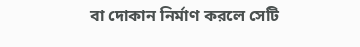বা দোকান নির্মাণ করলে সেটি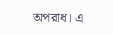অপরাধ। এ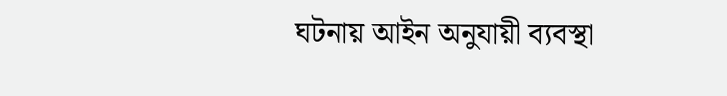ঘটনায় আইন অনুযায়ী ব্যবস্থা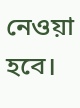নেওয়া হবে।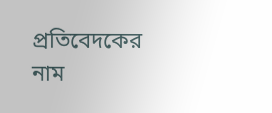প্রতিবেদকের নাম